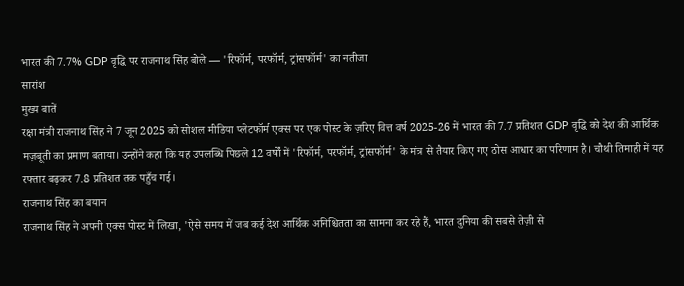भारत की 7.7% GDP वृद्धि पर राजनाथ सिंह बोले — 'रिफॉर्म, परफॉर्म, ट्रांसफॉर्म' का नतीजा
सारांश
मुख्य बातें
रक्षा मंत्री राजनाथ सिंह ने 7 जून 2025 को सोशल मीडिया प्लेटफॉर्म एक्स पर एक पोस्ट के ज़रिए वित्त वर्ष 2025-26 में भारत की 7.7 प्रतिशत GDP वृद्धि को देश की आर्थिक मज़बूती का प्रमाण बताया। उन्होंने कहा कि यह उपलब्धि पिछले 12 वर्षों में 'रिफॉर्म, परफॉर्म, ट्रांसफॉर्म' के मंत्र से तैयार किए गए ठोस आधार का परिणाम है। चौथी तिमाही में यह रफ्तार बढ़कर 7.8 प्रतिशत तक पहुँच गई।
राजनाथ सिंह का बयान
राजनाथ सिंह ने अपनी एक्स पोस्ट में लिखा, 'ऐसे समय में जब कई देश आर्थिक अनिश्चितता का सामना कर रहे हैं, भारत दुनिया की सबसे तेज़ी से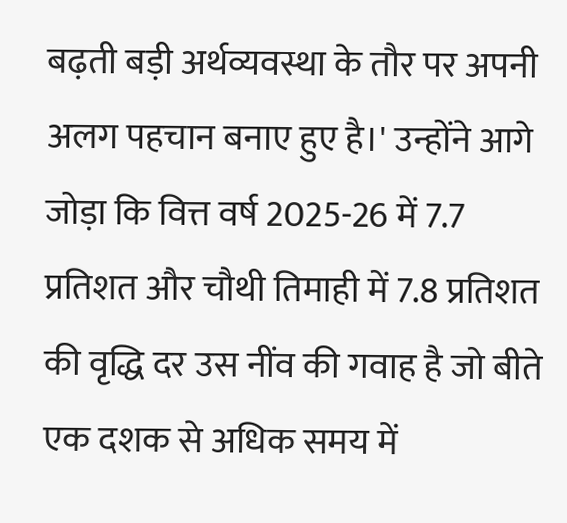बढ़ती बड़ी अर्थव्यवस्था के तौर पर अपनी अलग पहचान बनाए हुए है।' उन्होंने आगे जोड़ा कि वित्त वर्ष 2025-26 में 7.7 प्रतिशत और चौथी तिमाही में 7.8 प्रतिशत की वृद्धि दर उस नींव की गवाह है जो बीते एक दशक से अधिक समय में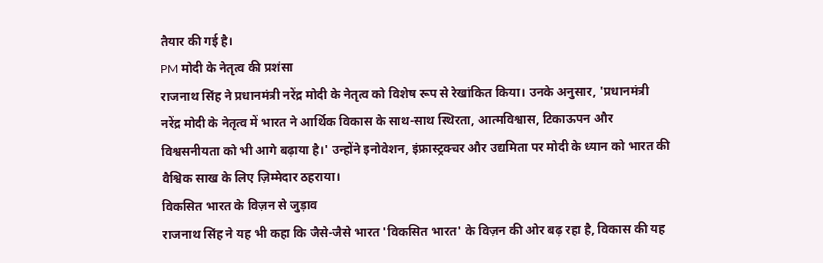तैयार की गई है।
PM मोदी के नेतृत्व की प्रशंसा
राजनाथ सिंह ने प्रधानमंत्री नरेंद्र मोदी के नेतृत्व को विशेष रूप से रेखांकित किया। उनके अनुसार, 'प्रधानमंत्री नरेंद्र मोदी के नेतृत्व में भारत ने आर्थिक विकास के साथ-साथ स्थिरता, आत्मविश्वास, टिकाऊपन और विश्वसनीयता को भी आगे बढ़ाया है।' उन्होंने इनोवेशन, इंफ्रास्ट्रक्चर और उद्यमिता पर मोदी के ध्यान को भारत की वैश्विक साख के लिए ज़िम्मेदार ठहराया।
विकसित भारत के विज़न से जुड़ाव
राजनाथ सिंह ने यह भी कहा कि जैसे-जैसे भारत 'विकसित भारत' के विज़न की ओर बढ़ रहा है, विकास की यह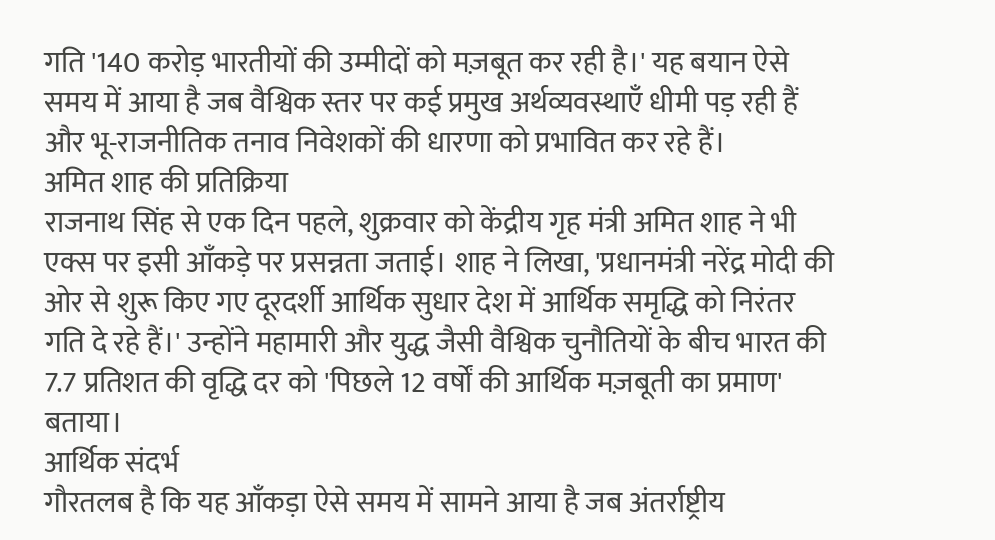गति '140 करोड़ भारतीयों की उम्मीदों को मज़बूत कर रही है।' यह बयान ऐसे समय में आया है जब वैश्विक स्तर पर कई प्रमुख अर्थव्यवस्थाएँ धीमी पड़ रही हैं और भू-राजनीतिक तनाव निवेशकों की धारणा को प्रभावित कर रहे हैं।
अमित शाह की प्रतिक्रिया
राजनाथ सिंह से एक दिन पहले, शुक्रवार को केंद्रीय गृह मंत्री अमित शाह ने भी एक्स पर इसी आँकड़े पर प्रसन्नता जताई। शाह ने लिखा, 'प्रधानमंत्री नरेंद्र मोदी की ओर से शुरू किए गए दूरदर्शी आर्थिक सुधार देश में आर्थिक समृद्धि को निरंतर गति दे रहे हैं।' उन्होंने महामारी और युद्ध जैसी वैश्विक चुनौतियों के बीच भारत की 7.7 प्रतिशत की वृद्धि दर को 'पिछले 12 वर्षों की आर्थिक मज़बूती का प्रमाण' बताया।
आर्थिक संदर्भ
गौरतलब है कि यह आँकड़ा ऐसे समय में सामने आया है जब अंतर्राष्ट्रीय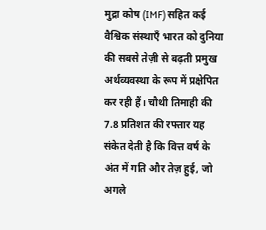मुद्रा कोष (IMF) सहित कई वैश्विक संस्थाएँ भारत को दुनिया की सबसे तेज़ी से बढ़ती प्रमुख अर्थव्यवस्था के रूप में प्रक्षेपित कर रही हैं। चौथी तिमाही की 7.8 प्रतिशत की रफ्तार यह संकेत देती है कि वित्त वर्ष के अंत में गति और तेज़ हुई, जो अगले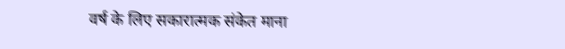वर्ष के लिए सकारात्मक संकेत माना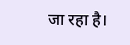जा रहा है।